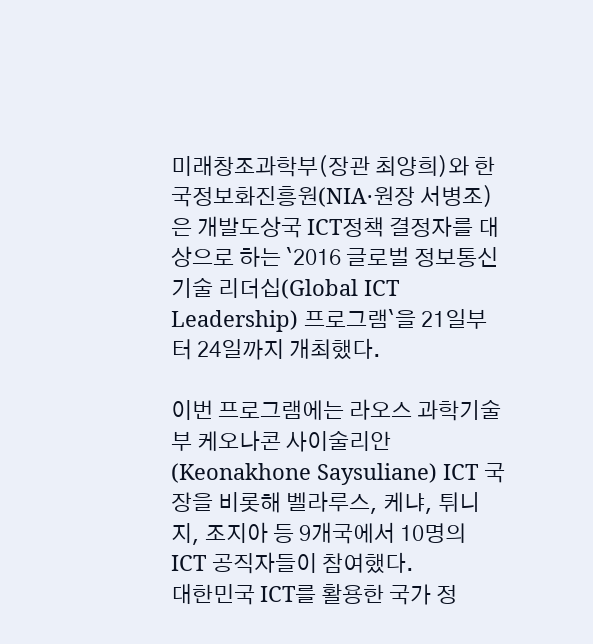미래창조과학부(장관 최양희)와 한국정보화진흥원(NIA·원장 서병조)은 개발도상국 ICT정책 결정자를 대상으로 하는 `2016 글로벌 정보통신기술 리더십(Global ICT Leadership) 프로그램`을 21일부터 24일까지 개최했다.

이번 프로그램에는 라오스 과학기술부 케오나콘 사이술리안(Keonakhone Saysuliane) ICT 국장을 비롯해 벨라루스, 케냐, 튀니지, 조지아 등 9개국에서 10명의 ICT 공직자들이 참여했다.
대한민국 ICT를 활용한 국가 정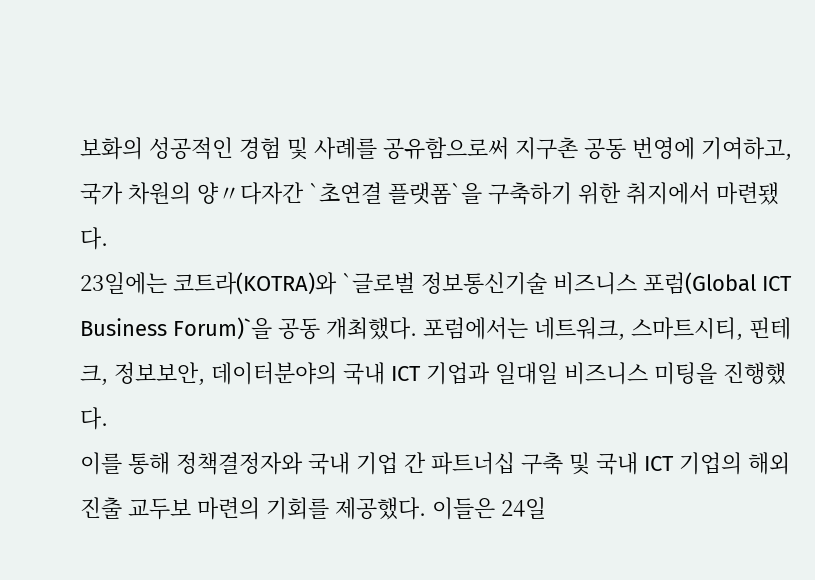보화의 성공적인 경험 및 사례를 공유함으로써 지구촌 공동 번영에 기여하고, 국가 차원의 양〃다자간 `초연결 플랫폼`을 구축하기 위한 취지에서 마련됐다.
23일에는 코트라(KOTRA)와 `글로벌 정보통신기술 비즈니스 포럼(Global ICT Business Forum)`을 공동 개최했다. 포럼에서는 네트워크, 스마트시티, 핀테크, 정보보안, 데이터분야의 국내 ICT 기업과 일대일 비즈니스 미팅을 진행했다.
이를 통해 정책결정자와 국내 기업 간 파트너십 구축 및 국내 ICT 기업의 해외 진출 교두보 마련의 기회를 제공했다. 이들은 24일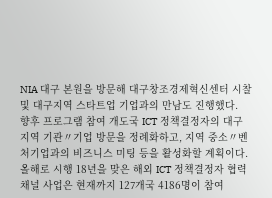NIA 대구 본원을 방문해 대구창조경제혁신센터 시찰 및 대구지역 스타트업 기업과의 만남도 진행했다.
향후 프로그램 참여 개도국 ICT 정책결정자의 대구지역 기관〃기업 방문을 정례화하고, 지역 중소〃벤처기업과의 비즈니스 미팅 등을 활성화할 계획이다.
올해로 시행 18년을 맞은 해외 ICT 정책결정자 협력채널 사업은 현재까지 127개국 4186명이 참여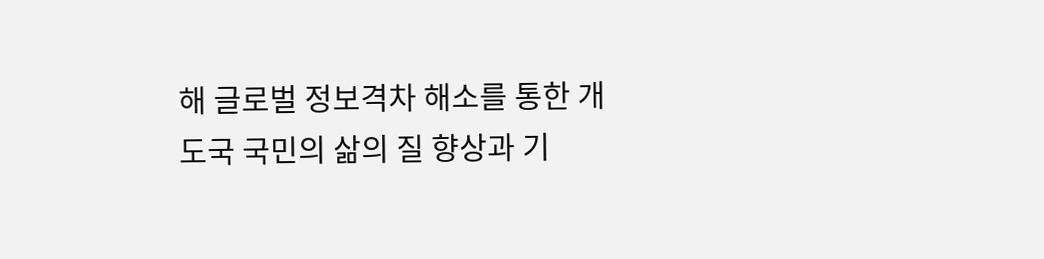해 글로벌 정보격차 해소를 통한 개도국 국민의 삶의 질 향상과 기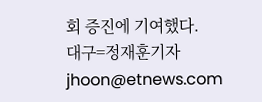회 증진에 기여했다.
대구=정재훈기자 jhoon@etnews.com